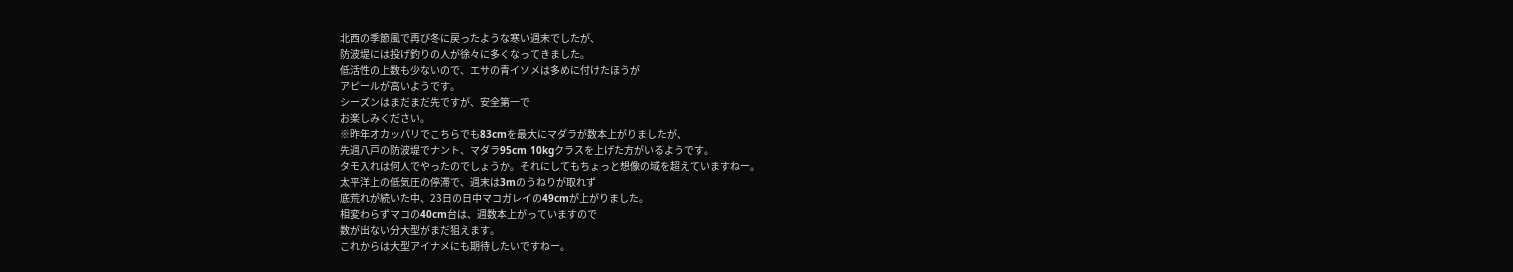北西の季節風で再び冬に戻ったような寒い週末でしたが、
防波堤には投げ釣りの人が徐々に多くなってきました。
低活性の上数も少ないので、エサの青イソメは多めに付けたほうが
アピールが高いようです。
シーズンはまだまだ先ですが、安全第一で
お楽しみください。
※昨年オカッパリでこちらでも83cmを最大にマダラが数本上がりましたが、
先週八戸の防波堤でナント、マダラ95cm 10kgクラスを上げた方がいるようです。
タモ入れは何人でやったのでしょうか。それにしてもちょっと想像の域を超えていますねー。
太平洋上の低気圧の停滞で、週末は3mのうねりが取れず
底荒れが続いた中、23日の日中マコガレイの49cmが上がりました。
相変わらずマコの40cm台は、週数本上がっていますので
数が出ない分大型がまだ狙えます。
これからは大型アイナメにも期待したいですねー。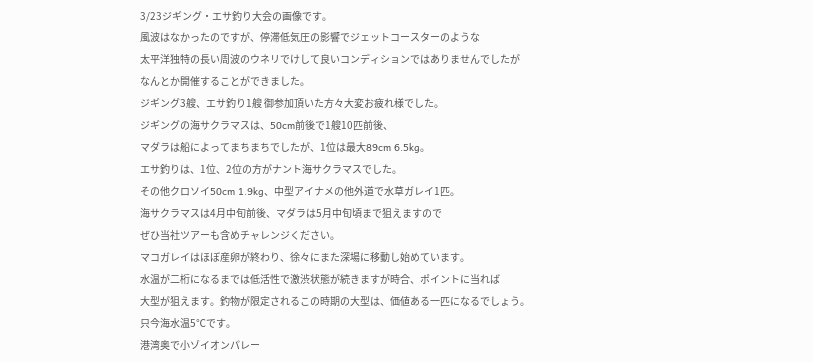3/23ジギング・エサ釣り大会の画像です。
風波はなかったのですが、停滞低気圧の影響でジェットコースターのような
太平洋独特の長い周波のウネリでけして良いコンディションではありませんでしたが
なんとか開催することができました。
ジギング3艘、エサ釣り1艘 御参加頂いた方々大変お疲れ様でした。
ジギングの海サクラマスは、50cm前後で1艘10匹前後、
マダラは船によってまちまちでしたが、1位は最大89cm 6.5kg。
エサ釣りは、1位、2位の方がナント海サクラマスでした。
その他クロソイ50cm 1.9kg、中型アイナメの他外道で水草ガレイ1匹。
海サクラマスは4月中旬前後、マダラは5月中旬頃まで狙えますので
ぜひ当社ツアーも含めチャレンジください。
マコガレイはほぼ産卵が終わり、徐々にまた深場に移動し始めています。
水温が二桁になるまでは低活性で激渋状態が続きますが時合、ポイントに当れば
大型が狙えます。釣物が限定されるこの時期の大型は、価値ある一匹になるでしょう。
只今海水温5℃です。
港湾奥で小ゾイオンパレー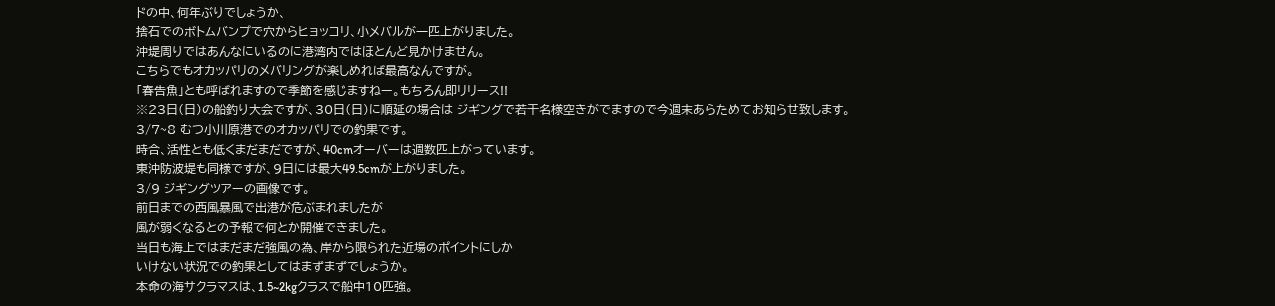ドの中、何年ぶりでしょうか、
捨石でのボトムバンプで穴からヒョッコリ、小メバルが一匹上がりました。
沖堤周りではあんなにいるのに港湾内ではほとんど見かけません。
こちらでもオカッパリのメバリングが楽しめれば最高なんですが。
「春告魚」とも呼ばれますので季節を感じますねー。もちろん即リリース!!
※23日(日)の船釣り大会ですが、30日(日)に順延の場合は ジギングで若干名様空きがでますので今週末あらためてお知らせ致します。
3/7~8 むつ小川原港でのオカッパリでの釣果です。
時合、活性とも低くまだまだですが、40cmオーバーは週数匹上がっています。
東沖防波堤も同様ですが、9日には最大49.5cmが上がりました。
3/9 ジギングツアーの画像です。
前日までの西風暴風で出港が危ぶまれましたが
風が弱くなるとの予報で何とか開催できました。
当日も海上ではまだまだ強風の為、岸から限られた近場のポイントにしか
いけない状況での釣果としてはまずまずでしょうか。
本命の海サクラマスは、1.5~2kgクラスで船中10匹強。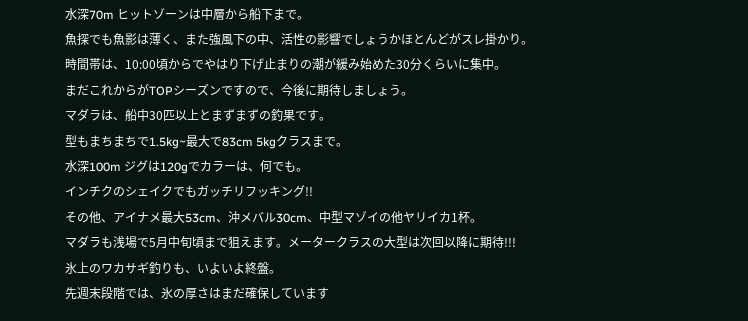水深70m ヒットゾーンは中層から船下まで。
魚探でも魚影は薄く、また強風下の中、活性の影響でしょうかほとんどがスレ掛かり。
時間帯は、10:00頃からでやはり下げ止まりの潮が緩み始めた30分くらいに集中。
まだこれからがTOPシーズンですので、今後に期待しましょう。
マダラは、船中30匹以上とまずまずの釣果です。
型もまちまちで1.5kg~最大で83cm 5kgクラスまで。
水深100m ジグは120gでカラーは、何でも。
インチクのシェイクでもガッチリフッキング!!
その他、アイナメ最大53cm、沖メバル30cm、中型マゾイの他ヤリイカ1杯。
マダラも浅場で5月中旬頃まで狙えます。メータークラスの大型は次回以降に期待!!!
氷上のワカサギ釣りも、いよいよ終盤。
先週末段階では、氷の厚さはまだ確保しています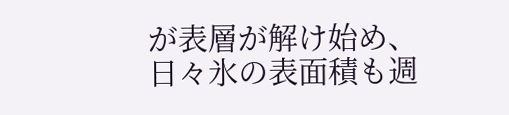が表層が解け始め、
日々氷の表面積も週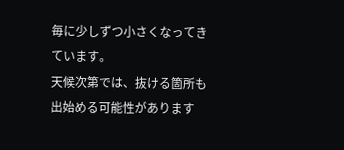毎に少しずつ小さくなってきています。
天候次第では、抜ける箇所も出始める可能性があります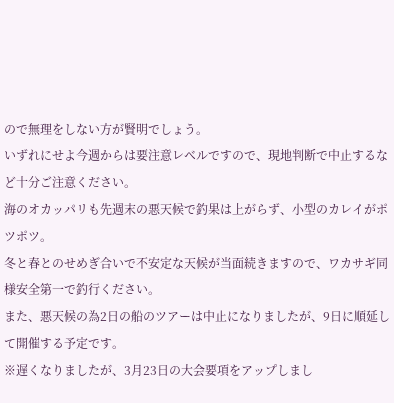ので無理をしない方が賢明でしょう。
いずれにせよ今週からは要注意レベルですので、現地判断で中止するなど十分ご注意ください。
海のオカッパリも先週末の悪天候で釣果は上がらず、小型のカレイがポツポツ。
冬と春とのせめぎ合いで不安定な天候が当面続きますので、ワカサギ同様安全第一で釣行ください。
また、悪天候の為2日の船のツアーは中止になりましたが、9日に順延して開催する予定です。
※遅くなりましたが、3月23日の大会要項をアップしまし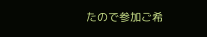たので参加ご希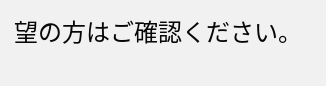望の方はご確認ください。